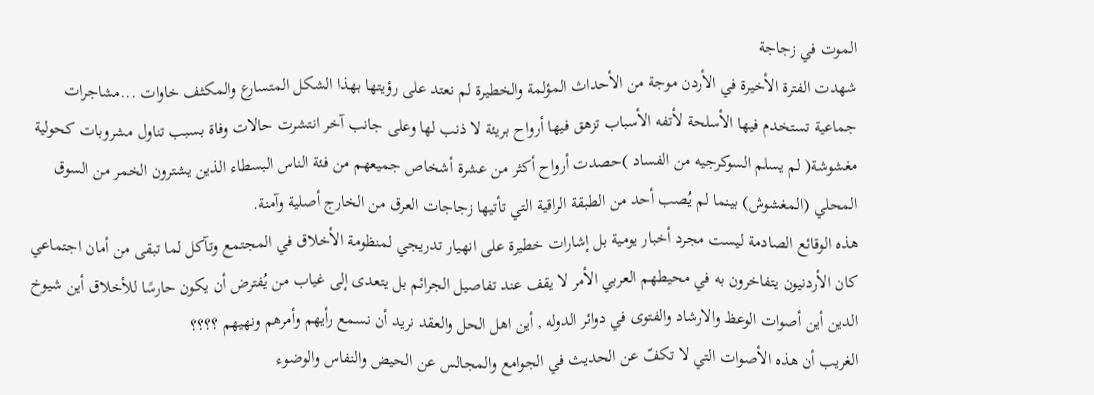الموت في زجاجة
شهدت الفترة الأخيرة في الأردن موجة من الأحداث المؤلمة والخطيرة لم نعتد على رؤيتها بهذا الشكل المتسارع والمكثف خاوات ...مشاجرات جماعية تستخدم فيها الأسلحة لأتفه الأسباب تزهق فيها أرواح بريئة لا ذنب لها وعلى جانب آخر انتشرت حالات وفاة بسبب تناول مشروبات كحولية مغشوشة( لم يسلم السوكرجيه من الفساد )حصدت أرواح أكثر من عشرة أشخاص جميعهم من فئة الناس البسطاء الذين يشترون الخمر من السوق المحلي (المغشوش) بينما لم يُصب أحد من الطبقة الراقية التي تأتيها زجاجات العرق من الخارج أصلية وآمنة.
هذه الوقائع الصادمة ليست مجرد أخبار يومية بل إشارات خطيرة على انهيار تدريجي لمنظومة الأخلاق في المجتمع وتآكل لما تبقى من أمان اجتماعي كان الأردنيون يتفاخرون به في محيطهم العربي الأمر لا يقف عند تفاصيل الجرائم بل يتعدى إلى غياب من يُفترض أن يكون حارسًا للأخلاق أين شيوخ الدين أين أصوات الوعظ والارشاد والفتوى في دوائر الدوله , أين اهل الحل والعقد نريد أن نسمع رأيهم وأمرهم ونهيهم ؟؟؟؟
الغريب أن هذه الأصوات التي لا تكفّ عن الحديث في الجوامع والمجالس عن الحيض والنفاس والوضوء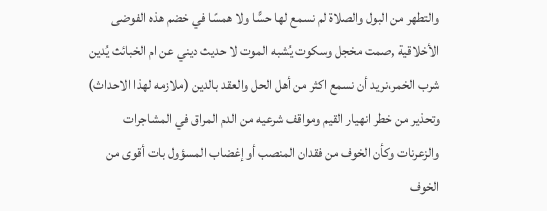والتطهر من البول والصلاة لم نسمع لها حسًّا ولا همسًا في خضم هذه الفوضى الأخلاقية ,صمت مخجل وسكوت يُشبه الموت لا حديث ديني عن ام الخبائث يُدين شرب الخمر،نريد أن نسمع اكثر من أهل الحل والعقد بالدين (ملازمه لهذا الاحداث) وتحذير من خطر انهيار القيم ومواقف شرعيه من الدم المراق في المشاجرات والزعرنات وكأن الخوف من فقدان المنصب أو إغضاب المسؤول بات أقوى من الخوف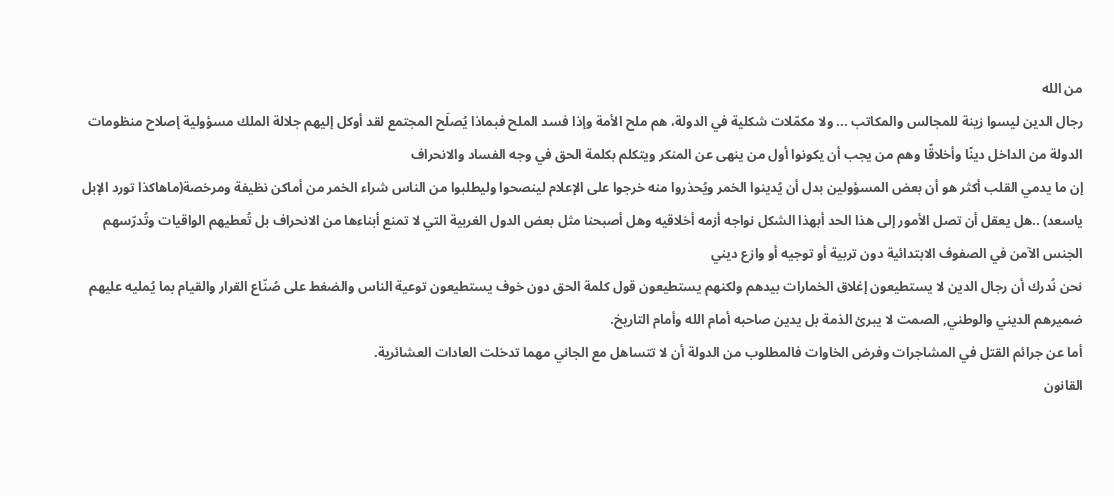من الله
رجال الدين ليسوا زينة للمجالس والمكاتب ... ولا مكمّلات شكلية في الدولة، هم ملح الأمة وإذا فسد الملح فبماذا يُصلَح المجتمع لقد أوكل إليهم جلالة الملك مسؤولية إصلاح منظومات الدولة من الداخل دينًا وأخلاقًا وهم من يجب أن يكونوا أول من ينهى عن المنكر ويتكلم بكلمة الحق في وجه الفساد والانحراف
إن ما يدمي القلب أكثر هو أن بعض المسؤولين بدل أن يُدينوا الخمر ويُحذروا منه خرجوا على الإعلام لينصحوا وليطلبوا من الناس شراء الخمر من أماكن نظيفة ومرخصة(ماهاكذا تورد الإبل ياسعد) ..هل يعقل أن تصل الأمور إلى هذا الحد أبهذا الشكل نواجه أزمه أخلاقيه وهل أصبحنا مثل بعض الدول الغربية التي لا تمنع أبناءها من الانحراف بل تُعطيهم الواقيات وتُدرّسهم الجنس الآمن في الصفوف الابتدائية دون تربية أو توجيه أو وازع ديني
نحن نُدرك أن رجال الدين لا يستطيعون إغلاق الخمارات بيدهم ولكنهم يستطيعون قول كلمة الحق دون خوف يستطيعون توعية الناس والضغط على صُنّاع القرار والقيام بما يُمليه عليهم ضميرهم الديني والوطني, الصمت لا يبرئ الذمة بل يدين صاحبه أمام الله وأمام التاريخ.
أما عن جرائم القتل في المشاجرات وفرض الخاوات فالمطلوب من الدولة أن لا تتساهل مع الجاني مهما تدخلت العادات العشائرية.
القانون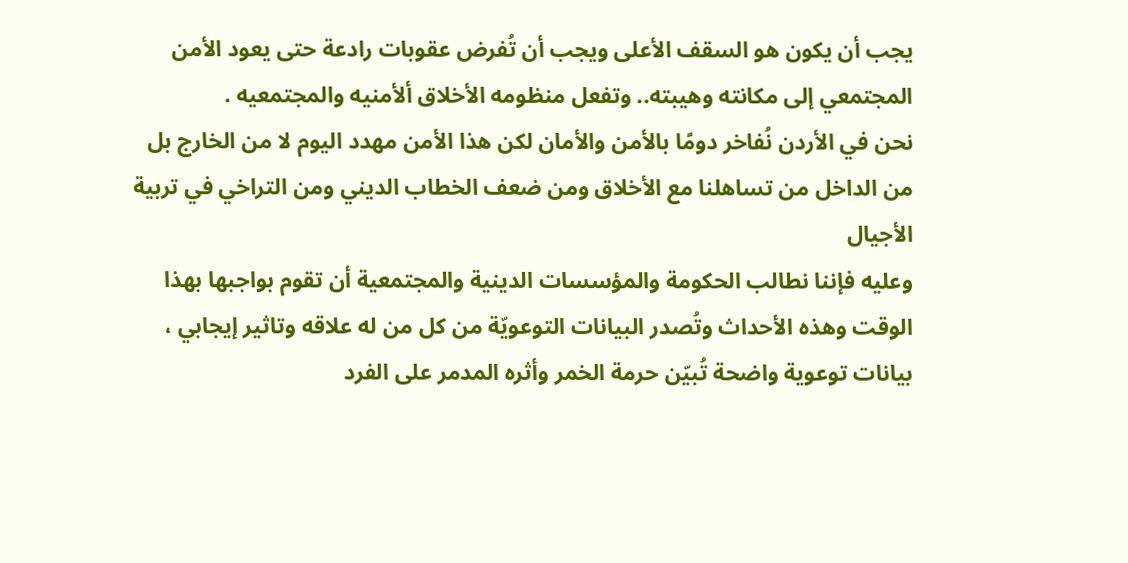يجب أن يكون هو السقف الأعلى ويجب أن تُفرض عقوبات رادعة حتى يعود الأمن المجتمعي إلى مكانته وهيبته.. وتفعل منظومه الأخلاق ألأمنيه والمجتمعيه .
نحن في الأردن نُفاخر دومًا بالأمن والأمان لكن هذا الأمن مهدد اليوم لا من الخارج بل من الداخل من تساهلنا مع الأخلاق ومن ضعف الخطاب الديني ومن التراخي في تربية الأجيال
وعليه فإننا نطالب الحكومة والمؤسسات الدينية والمجتمعية أن تقوم بواجبها بهذا الوقت وهذه الأحداث وتُصدر البيانات التوعويّة من كل من له علاقه وتاثير إيجابي ، بيانات توعوية واضحة تُبيّن حرمة الخمر وأثره المدمر على الفرد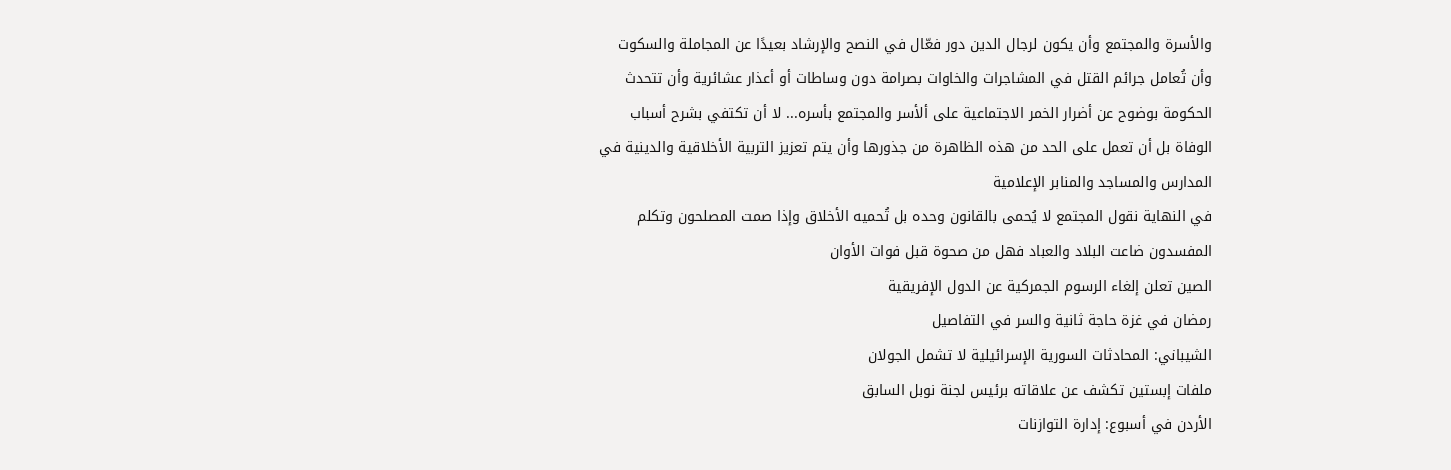والأسرة والمجتمع وأن يكون لرجال الدين دور فعّال في النصح والإرشاد بعيدًا عن المجاملة والسكوت وأن تُعامل جرائم القتل في المشاجرات والخاوات بصرامة دون وساطات أو أعذار عشائرية وأن تتحدث الحكومة بوضوح عن أضرار الخمر الاجتماعية على ألأسر والمجتمع بأسره... لا أن تكتفي بشرح أسباب الوفاة بل أن تعمل على الحد من هذه الظاهرة من جذورها وأن يتم تعزيز التربية الأخلاقية والدينية في المدارس والمساجد والمنابر الإعلامية
في النهاية نقول المجتمع لا يُحمى بالقانون وحده بل تُحميه الأخلاق وإذا صمت المصلحون وتكلم المفسدون ضاعت البلاد والعباد فهل من صحوة قبل فوات الأوان
الصين تعلن إلغاء الرسوم الجمركية عن الدول الإفريقية
رمضان في غزة حاجة ثانية والسر في التفاصيل
الشيباني: المحادثات السورية الإسرائيلية لا تشمل الجولان
ملفات إبستين تكشف عن علاقاته برئيس لجنة نوبل السابق
الأردن في أسبوع: إدارة التوازنات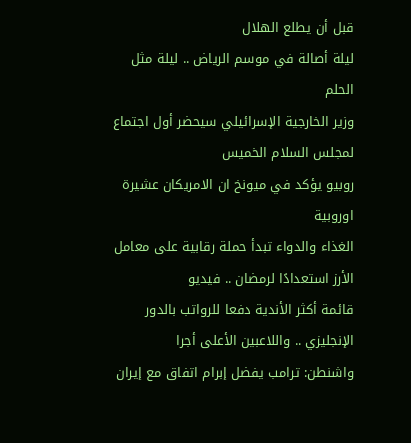قبل أن يطلع الهلال
ليلة أصالة في موسم الرياض .. ليلة مثل الحلم
وزير الخارجية الإسرائيلي سيحضر أول اجتماع لمجلس السلام الخميس
روبيو يؤكد في ميونخ ان الامريكان عشيرة اوروبية
الغذاء والدواء تبدأ حملة رقابية على معامل الأرز استعدادًا لرمضان .. فيديو
قائمة أكثر الأندية دفعا للرواتب بالدور الإنجليزي .. واللاعبين الأعلى أجرا
واشنطن: ترامب يفضل إبرام اتفاق مع إيران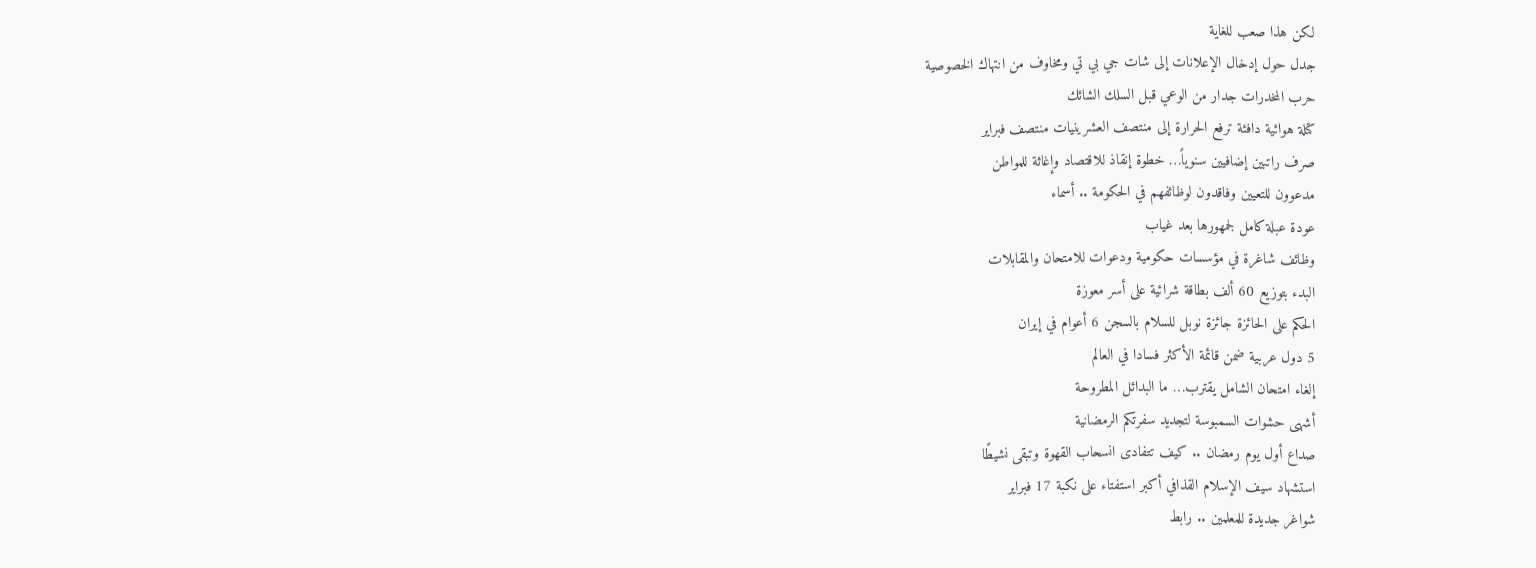لكن هذا صعب للغاية
جدل حول إدخال الإعلانات إلى شات جي بي تي ومخاوف من انتهاك الخصوصية
حرب المخدرات جدار من الوعي قبل السلك الشائك
كتلة هوائية دافئة ترفع الحرارة إلى منتصف العشرينيات منتصف فبراير
صرف راتبين إضافيين سنوياً… خطوة إنقاذ للاقتصاد وإغاثة للمواطن
مدعوون للتعيين وفاقدون لوظائفهم في الحكومة .. أسماء
عودة عبلة كامل لجمهورها بعد غياب
وظائف شاغرة في مؤسسات حكومية ودعوات للامتحان والمقابلات
البدء بتوزيع 60 ألف بطاقة شرائية على أسر معوزة
الحكم على الحائزة جائزة نوبل للسلام بالسجن 6 أعوام في إيران
5 دول عربية ضمن قائمة الأكثر فسادا في العالم
إلغاء امتحان الشامل يقترب… ما البدائل المطروحة
أشهى حشوات السمبوسة لتجديد سفرتكم الرمضانية
صداع أول يوم رمضان .. كيف تتفادى انسحاب القهوة وتبقى نشيطًا
استشهاد سيف الإسلام القذافي أكبر استفتاء على نكبة 17 فبراير
شواغر جديدة للمعلمين .. رابط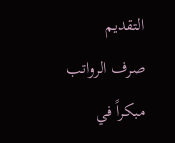التقديم
صرف الرواتب مبكراً في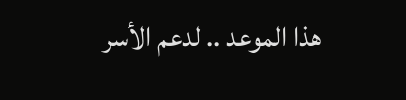هذا الموعد .. لدعم الأسر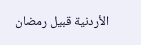الأردنية قبيل رمضان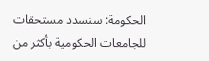الحكومة: سنسدد مستحقات للجامعات الحكومية بأكثر من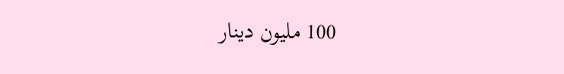100 مليون دينار